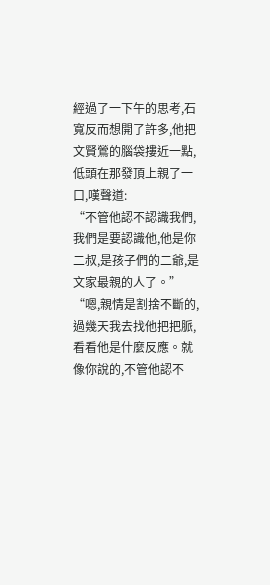經過了一下午的思考,石寬反而想開了許多,他把文賢鶯的腦袋摟近一點,低頭在那發頂上親了一口,嘆聲道:
“不管他認不認識我們,我們是要認識他,他是你二叔,是孩子們的二爺,是文家最親的人了。”
“嗯,親情是割捨不斷的,過幾天我去找他把把脈,看看他是什麼反應。就像你說的,不管他認不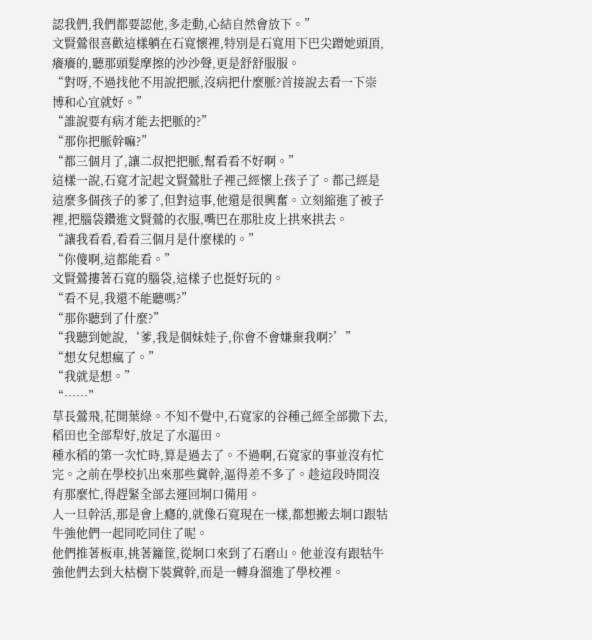認我們,我們都要認他,多走動,心結自然會放下。”
文賢鶯很喜歡這樣躺在石寬懷裡,特別是石寬用下巴尖蹭她頭頂,癢癢的,聽那頭髮摩擦的沙沙聲,更是舒舒服服。
“對呀,不過找他不用說把脈,沒病把什麼脈?首接說去看一下崇博和心宜就好。”
“誰說要有病才能去把脈的?”
“那你把脈幹嘛?”
“都三個月了,讓二叔把把脈,幫看看不好啊。”
這樣一說,石寬才記起文賢鶯肚子裡己經懷上孩子了。都己經是這麼多個孩子的爹了,但對這事,他還是很興奮。立刻縮進了被子裡,把腦袋鑽進文賢鶯的衣服,嘴巴在那肚皮上拱來拱去。
“讓我看看,看看三個月是什麼樣的。”
“你傻啊,這都能看。”
文賢鶯摟著石寬的腦袋,這樣子也挺好玩的。
“看不見,我還不能聽嗎?”
“那你聽到了什麼?”
“我聽到她說,‘爹,我是個妹娃子,你會不會嫌棄我啊?’”
“想女兒想瘋了。”
“我就是想。”
“……”
草長鶯飛,花開葉綠。不知不覺中,石寬家的谷種己經全部撒下去,稻田也全部犁好,放足了水漚田。
種水稻的第一次忙時,算是過去了。不過啊,石寬家的事並沒有忙完。之前在學校扒出來那些糞幹,漚得差不多了。趁這段時間沒有那麼忙,得趕緊全部去運回垌口備用。
人一旦幹活,那是會上癮的,就像石寬現在一樣,都想搬去垌口跟牯牛強他們一起同吃同住了呢。
他們推著板車,挑著籮筐,從垌口來到了石磨山。他並沒有跟牯牛強他們去到大枯樹下裝糞幹,而是一轉身溜進了學校裡。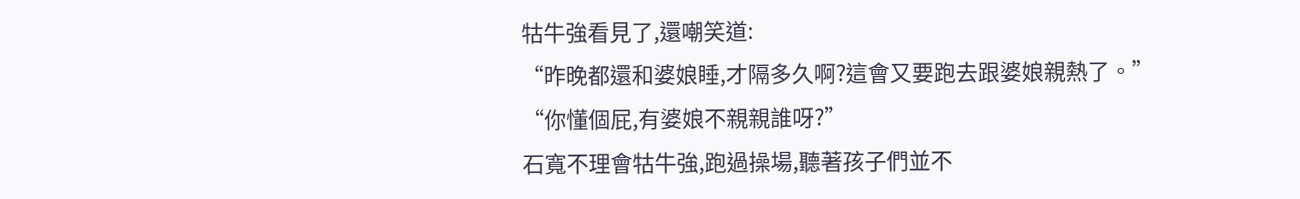牯牛強看見了,還嘲笑道:
“昨晚都還和婆娘睡,才隔多久啊?這會又要跑去跟婆娘親熱了。”
“你懂個屁,有婆娘不親親誰呀?”
石寬不理會牯牛強,跑過操場,聽著孩子們並不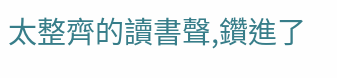太整齊的讀書聲,鑽進了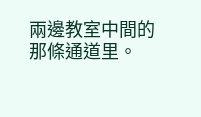兩邊教室中間的那條通道里。